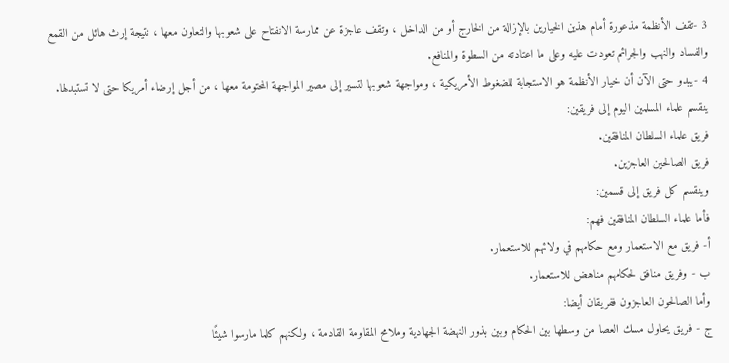3 -تقف الأنظمة مذعورة أمام هذين الخيارين بالإزالة من الخارج أو من الداخل ، وتقف عاجزة عن ممارسة الانفتاح على شعوبها والتعاون معها ، نتيجة إرث هائل من القمع والفساد والنهب والجرائم تعودت عليه وعلى ما اعتادته من السطوة والمنافع.
4 -يبدو حتى الآن أن خيار الأنظمة هو الاستجابة للضغوط الأمريكية ، ومواجهة شعوبها لتسير إلى مصير المواجهة المحتومة معها ، من أجل إرضاء أمريكا حتى لا تستبدلها.
ينقسم علماء المسلمين اليوم إلى فريقين:
فريق علماء السلطان المنافقين.
فريق الصالحين العاجزين.
وينقسم كل فريق إلى قسمين:
فأما علماء السلطان المنافقين فهم:
أ- فريق مع الاستعمار ومع حكامهم في ولائهم للاستعمار.
ب - وفريق منافق لحكامهم مناهض للاستعمار.
وأما الصالحون العاجزون ففريقان أيضا:
ج - فريق يحاول مسك العصا من وسطها بين الحكام وبين بذور النهضة الجهادية وملامح المقاومة القادمة ، ولكنهم كلما مارسوا شيئًا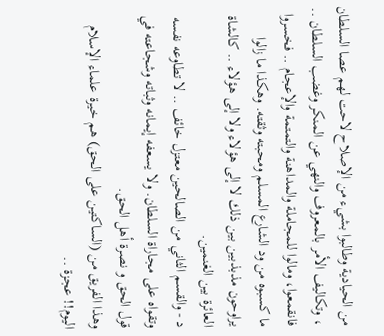من الحيادية وطالبوا بشيء من الإصلاح لاحت لهم عصا السلطان ، وتكاليف الأمر بالمعروف والنهي عن المنكر وغضب السلطان .. فانقمعوا، ومالوا للمجاملة والمداهنة والتمتمة والإعجام .. فخسروا ما كسبوه من ود الشارع المسلم ومحبته وثقته. وهكذا ما زالوا يراوحون مذبذبين بين ذلك لا إلى هؤلاء ولا إلى هؤلاء .. كالشاة العائرة بين الغنمين.
د - والقسم الثاني من الصالحين معتزل خائف .. لا تطاوعه نفسه وتقواه على مجاراة السلطان. ولا يسعفه إيمانه وثباته وشجاعته في قول الحق و نصرة أهل الحق.
وهذا الفريق من (الساكتين على الحق) هم خيرة علماء الإسلام اليوم!! عجزة ..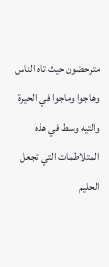مترحضون حيث تاه الناس وهاجوا وماجوا في الحيرة والتيه وسط في هذه المتلاطمات التي تجعل الحليم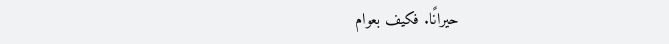حيرانًا. فكيف بعوام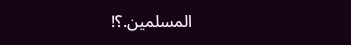المسلمين.؟!